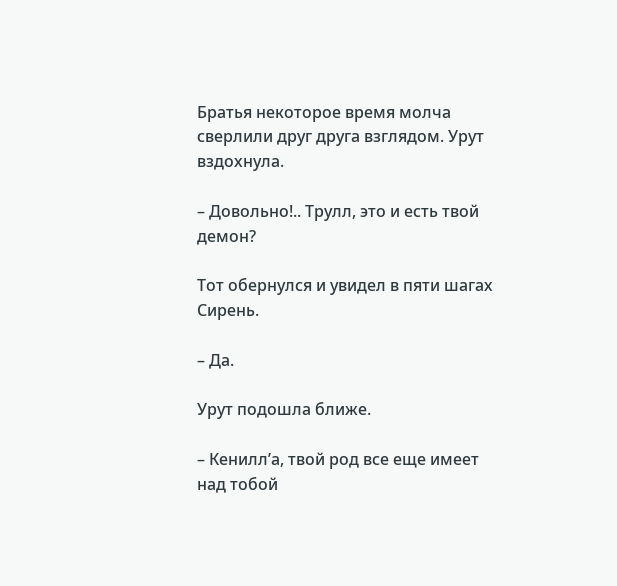Братья некоторое время молча сверлили друг друга взглядом. Урут вздохнула.

– Довольно!.. Трулл, это и есть твой демон?

Тот обернулся и увидел в пяти шагах Сирень.

– Да.

Урут подошла ближе.

– Кенилл’а, твой род все еще имеет над тобой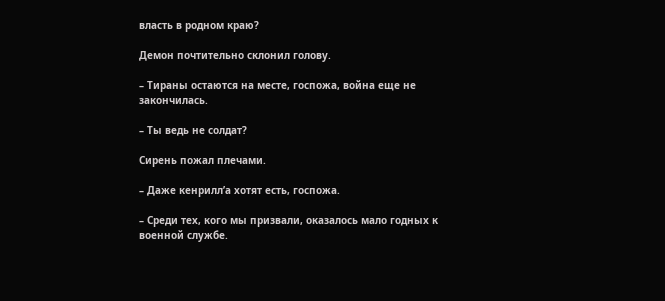власть в родном краю?

Демон почтительно склонил голову.

– Тираны остаются на месте, госпожа, война еще не закончилась.

– Ты ведь не солдат?

Сирень пожал плечами.

– Даже кенрилл’а хотят есть, госпожа.

– Среди тех, кого мы призвали, оказалось мало годных к военной службе.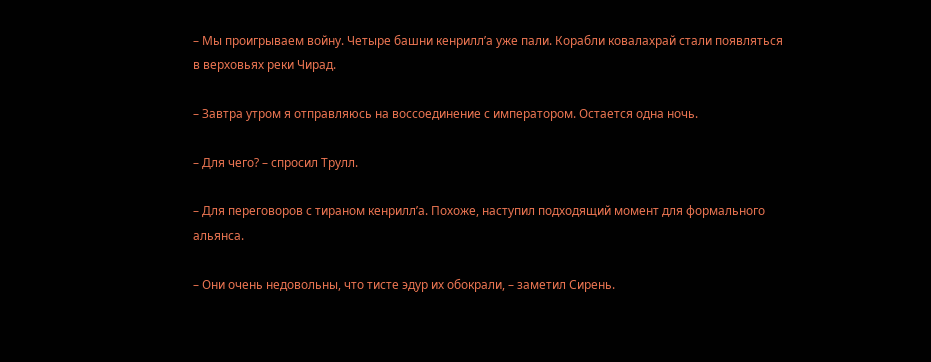– Мы проигрываем войну. Четыре башни кенрилл’а уже пали. Корабли ковалахрай стали появляться в верховьях реки Чирад.

– Завтра утром я отправляюсь на воссоединение с императором. Остается одна ночь.

– Для чего? – спросил Трулл.

– Для переговоров с тираном кенрилл’а. Похоже, наступил подходящий момент для формального альянса.

– Они очень недовольны, что тисте эдур их обокрали, – заметил Сирень.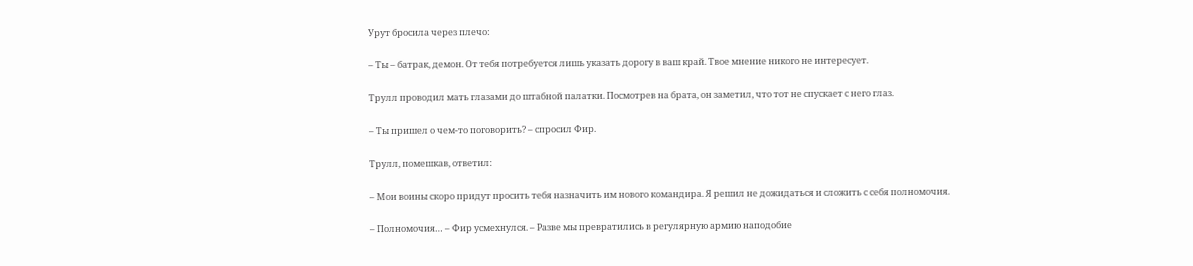Урут бросила через плечо:

– Ты – батрак, демон. От тебя потребуется лишь указать дорогу в ваш край. Твое мнение никого не интересует.

Трулл проводил мать глазами до штабной палатки. Посмотрев на брата, он заметил, что тот не спускает с него глаз.

– Ты пришел о чем-то поговорить? – спросил Фир.

Трулл, помешкав, ответил:

– Мои воины скоро придут просить тебя назначить им нового командира. Я решил не дожидаться и сложить с себя полномочия.

– Полномочия… – Фир усмехнулся. – Разве мы превратились в регулярную армию наподобие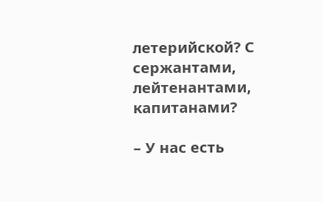летерийской? С сержантами, лейтенантами, капитанами?

– У нас есть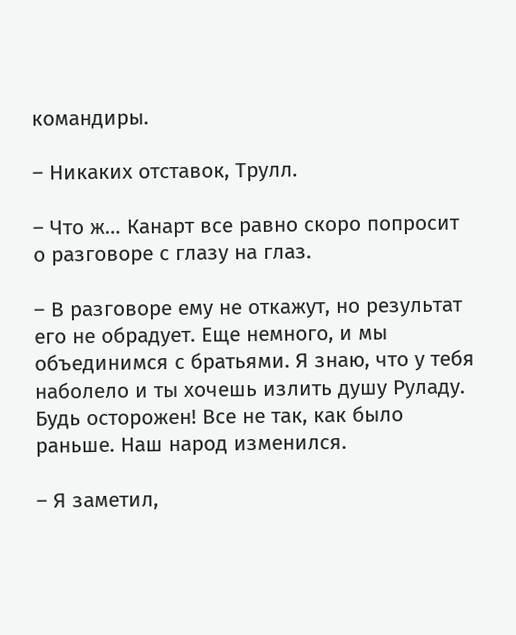командиры.

– Никаких отставок, Трулл.

– Что ж… Канарт все равно скоро попросит о разговоре с глазу на глаз.

– В разговоре ему не откажут, но результат его не обрадует. Еще немного, и мы объединимся с братьями. Я знаю, что у тебя наболело и ты хочешь излить душу Руладу. Будь осторожен! Все не так, как было раньше. Наш народ изменился.

– Я заметил,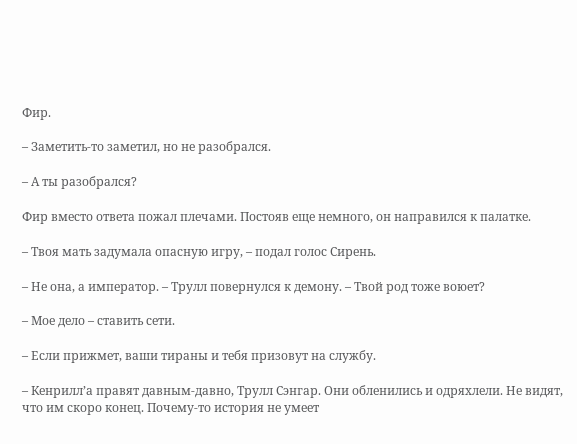Фир.

– Заметить-то заметил, но не разобрался.

– А ты разобрался?

Фир вместо ответа пожал плечами. Постояв еще немного, он направился к палатке.

– Твоя мать задумала опасную игру, – подал голос Сирень.

– Не она, а император. – Трулл повернулся к демону. – Твой род тоже воюет?

– Мое дело – ставить сети.

– Если прижмет, ваши тираны и тебя призовут на службу.

– Кенрилл’а правят давным-давно, Трулл Сэнгар. Они обленились и одряхлели. Не видят, что им скоро конец. Почему-то история не умеет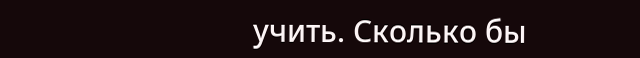учить. Сколько бы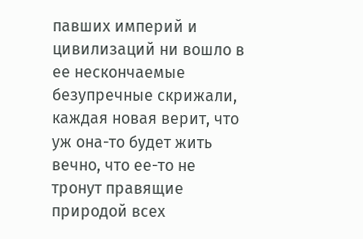павших империй и цивилизаций ни вошло в ее нескончаемые безупречные скрижали, каждая новая верит, что уж она-то будет жить вечно, что ее-то не тронут правящие природой всех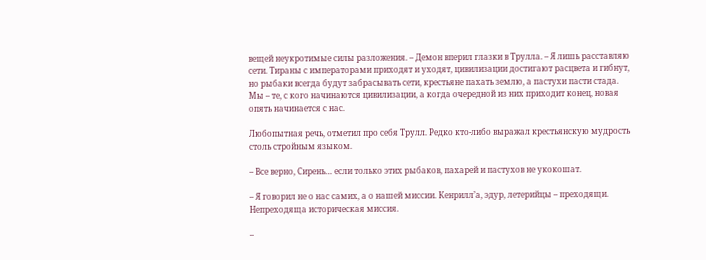вещей неукротимые силы разложения. – Демон вперил глазки в Трулла. – Я лишь расставляю сети. Тираны с императорами приходят и уходят, цивилизации достигают расцвета и гибнут, но рыбаки всегда будут забрасывать сети, крестьяне пахать землю, а пастухи пасти стада. Мы – те, с кого начинаются цивилизации, а когда очередной из них приходит конец, новая опять начинается с нас.

Любопытная речь, отметил про себя Трулл. Редко кто-либо выражал крестьянскую мудрость столь стройным языком.

– Все верно, Сирень… если только этих рыбаков, пахарей и пастухов не укокошат.

– Я говорил не о нас самих, а о нашей миссии. Кенрилл’а, эдур, летерийцы – преходящи. Непреходяща историческая миссия.

–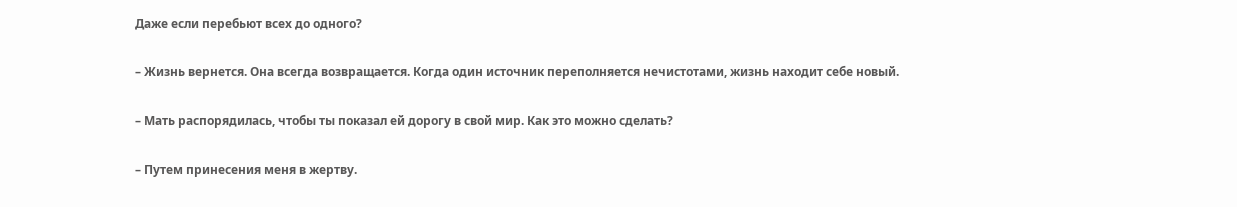Даже если перебьют всех до одного?

– Жизнь вернется. Она всегда возвращается. Когда один источник переполняется нечистотами, жизнь находит себе новый.

– Мать распорядилась, чтобы ты показал ей дорогу в свой мир. Как это можно сделать?

– Путем принесения меня в жертву.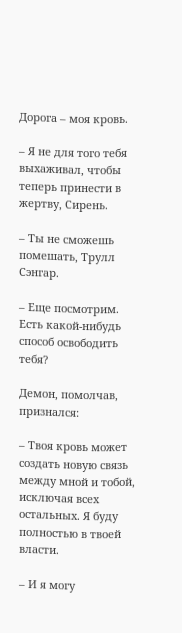Дорога – моя кровь.

– Я не для того тебя выхаживал, чтобы теперь принести в жертву, Сирень.

– Ты не сможешь помешать, Трулл Сэнгар.

– Еще посмотрим. Есть какой-нибудь способ освободить тебя?

Демон, помолчав, признался:

– Твоя кровь может создать новую связь между мной и тобой, исключая всех остальных. Я буду полностью в твоей власти.

– И я могу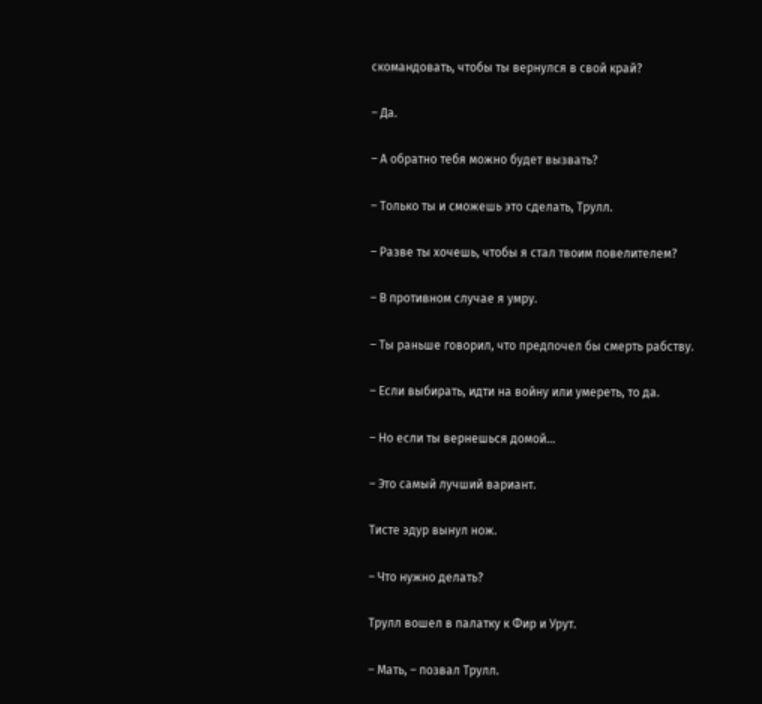скомандовать, чтобы ты вернулся в свой край?

– Да.

– А обратно тебя можно будет вызвать?

– Только ты и сможешь это сделать, Трулл.

– Разве ты хочешь, чтобы я стал твоим повелителем?

– В противном случае я умру.

– Ты раньше говорил, что предпочел бы смерть рабству.

– Если выбирать, идти на войну или умереть, то да.

– Но если ты вернешься домой…

– Это самый лучший вариант.

Тисте эдур вынул нож.

– Что нужно делать?

Трулл вошел в палатку к Фир и Урут.

– Мать, – позвал Трулл.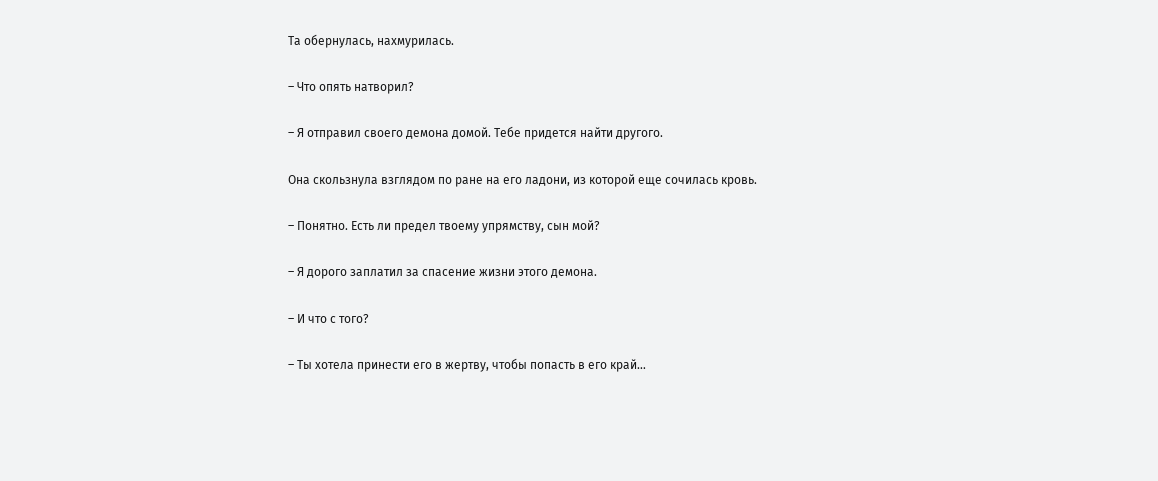Та обернулась, нахмурилась.

– Что опять натворил?

– Я отправил своего демона домой. Тебе придется найти другого.

Она скользнула взглядом по ране на его ладони, из которой еще сочилась кровь.

– Понятно. Есть ли предел твоему упрямству, сын мой?

– Я дорого заплатил за спасение жизни этого демона.

– И что с того?

– Ты хотела принести его в жертву, чтобы попасть в его край…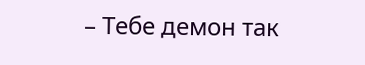– Тебе демон так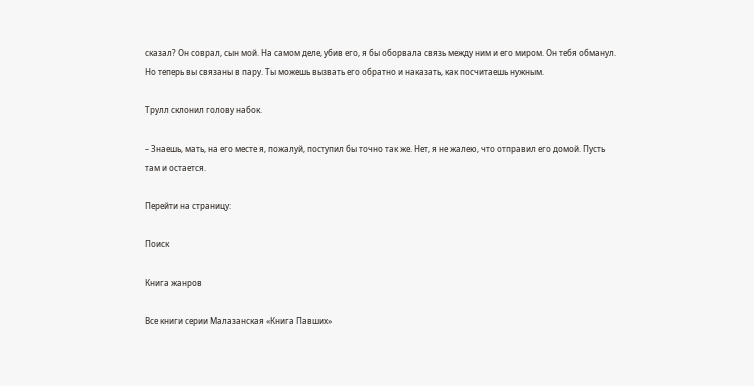сказал? Он соврал, сын мой. На самом деле, убив его, я бы оборвала связь между ним и его миром. Он тебя обманул. Но теперь вы связаны в пару. Ты можешь вызвать его обратно и наказать, как посчитаешь нужным.

Трулл склонил голову набок.

– Знаешь, мать, на его месте я, пожалуй, поступил бы точно так же. Нет, я не жалею, что отправил его домой. Пусть там и остается.

Перейти на страницу:

Поиск

Книга жанров

Все книги серии Малазанская «Книга Павших»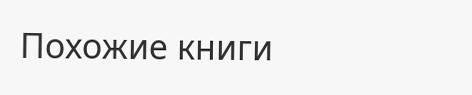Похожие книги